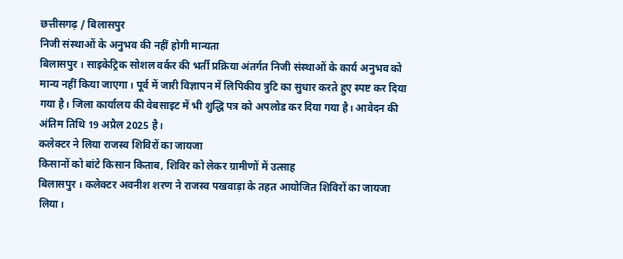छत्तीसगढ़ / बिलासपुर
निजी संस्थाओं के अनुभव की नहीं होगी मान्यता
बिलासपुर । साइकेट्रिक सोशल वर्कर की भर्ती प्रक्रिया अंतर्गत निजी संस्थाओं के कार्य अनुभव को मान्य नहीं किया जाएगा। पूर्व में जारी विज्ञापन में लिपिकीय त्रुटि का सुधार करते हुए स्पष्ट कर दिया गया है। जिला कार्यालय की वेबसाइट में भी शुद्धि पत्र को अपलोड कर दिया गया है। आवेदन की अंतिम तिथि 19 अप्रैल 2025 है।
कलेक्टर ने लिया राजस्व शिविरों का जायजा
किसानों को बांटे किसान किताब, शिविर को लेकर ग्रामीणों में उत्साह
बिलासपुर । कलेक्टर अवनीश शरण ने राजस्व पखवाड़ा के तहत आयोजित शिविरों का जायजा लिया।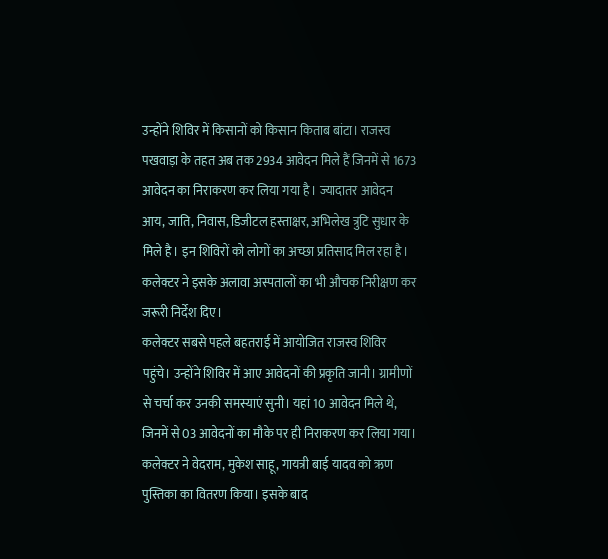उन्होंने शिविर में किसानों को किसान किताब बांटा। राजस्व पखवाड़ा के तहत अब तक 2934 आवेदन मिले हैं जिनमें से 1673 आवेदन का निराकरण कर लिया गया है। ज्यादातर आवेदन आय, जाति, निवास, डिजीटल हस्ताक्षर, अभिलेख त्रुटि सुधार के मिले है। इन शिविरों को लोगों का अच्छा प्रतिसाद मिल रहा है। कलेक्टर ने इसके अलावा अस्पतालों का भी औचक निरीक्षण कर जरूरी निर्देश दिए।
कलेक्टर सबसे पहले बहतराई में आयोजित राजस्व शिविर पहुंचे। उन्होंने शिविर में आए आवेदनों की प्रकृति जानी। ग्रामीणों से चर्चा कर उनकी समस्याएं सुनी। यहां 10 आवेदन मिले थे, जिनमें से 03 आवेदनों का मौके पर ही निराकरण कर लिया गया। कलेक्टर ने वेदराम, मुकेश साहू, गायत्री बाई यादव को ऋण पुस्तिका का वितरण किया। इसके बाद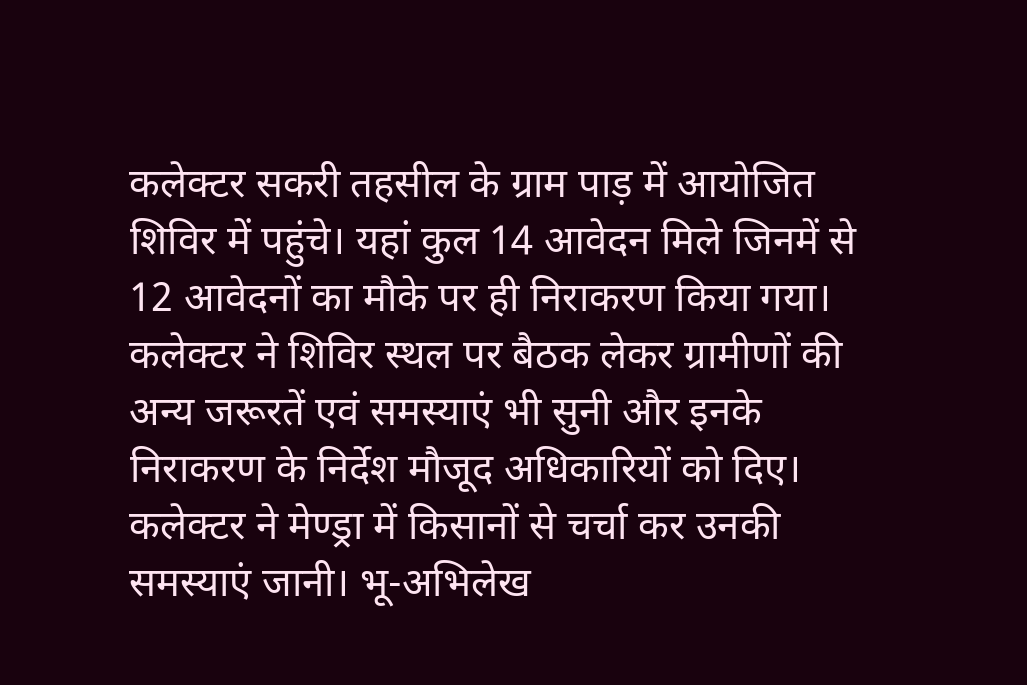कलेक्टर सकरी तहसील के ग्राम पाड़ में आयोजित शिविर में पहुंचे। यहां कुल 14 आवेदन मिले जिनमें से 12 आवेदनों का मौके पर ही निराकरण किया गया। कलेक्टर ने शिविर स्थल पर बैठक लेकर ग्रामीणों की अन्य जरूरतें एवं समस्याएं भी सुनी और इनके निराकरण के निर्देश मौजूद अधिकारियों को दिए। कलेक्टर ने मेण्ड्रा में किसानों से चर्चा कर उनकी समस्याएं जानी। भू-अभिलेख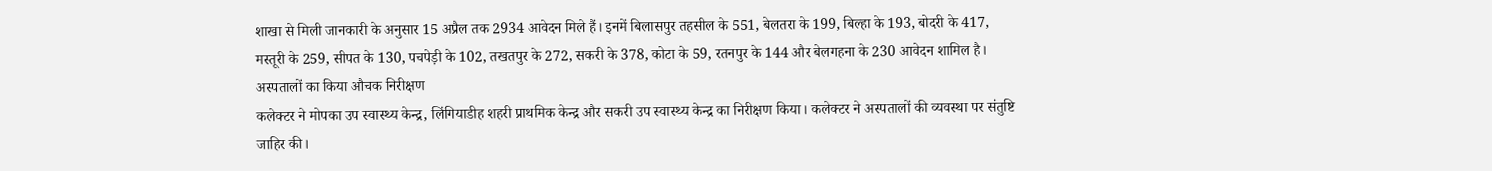शाखा से मिली जानकारी के अनुसार 15 अप्रैल तक 2934 आवेदन मिले हैं। इनमें बिलासपुर तहसील के 551, बेलतरा के 199, बिल्हा के 193, बोदरी के 417, मस्तूरी के 259, सीपत के 130, पचपेड़ी के 102, तखतपुर के 272, सकरी के 378, कोटा के 59, रतनपुर के 144 और बेलगहना के 230 आवेदन शामिल है।
अस्पतालों का किया औचक निरीक्षण
कलेक्टर ने मोपका उप स्वास्थ्य केन्द्र, लिंगियाडीह शहरी प्राथमिक केन्द्र और सकरी उप स्वास्थ्य केन्द्र का निरीक्षण किया। कलेक्टर ने अस्पतालों की व्यवस्था पर संतुष्टि जाहिर की।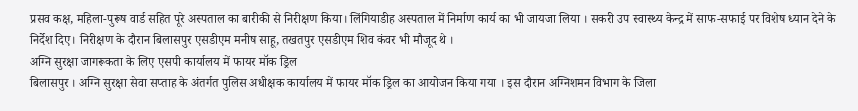प्रसव कक्ष, महिला-पुरूष वार्ड सहित पूरे अस्पताल का बारीकी से निरीक्षण किया। लिंगियाडीह अस्पताल में निर्माण कार्य का भी जायजा लिया । सकरी उप स्वास्थ्य केन्द्र में साफ-सफाई पर विशेष ध्यान देने के निर्देश दिए। निरीक्षण के दौरान बिलासपुर एसडीएम मनीष साहू, तखतपुर एसडीएम शिव कंवर भी मौजूद थे ।
अग्नि सुरक्षा जागरूकता के लिए एसपी कार्यालय में फायर मॉक ड्रिल
बिलासपुर । अग्नि सुरक्षा सेवा सप्ताह के अंतर्गत पुलिस अधीक्षक कार्यालय में फायर मॉक ड्रिल का आयोजन किया गया । इस दौरान अग्निशमन विभाग के जिला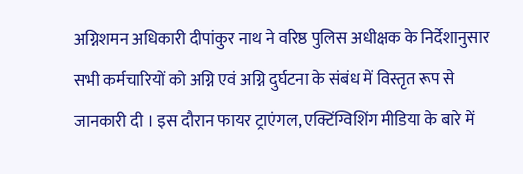अग्निशमन अधिकारी दीपांकुर नाथ ने वरिष्ठ पुलिस अधीक्षक के निर्देशानुसार सभी कर्मचारियों को अग्नि एवं अग्नि दुर्घटना के संबंध में विस्तृत रूप से जानकारी दी । इस दौरान फायर ट्राएंगल, एक्टिंग्विशिंग मीडिया के बारे में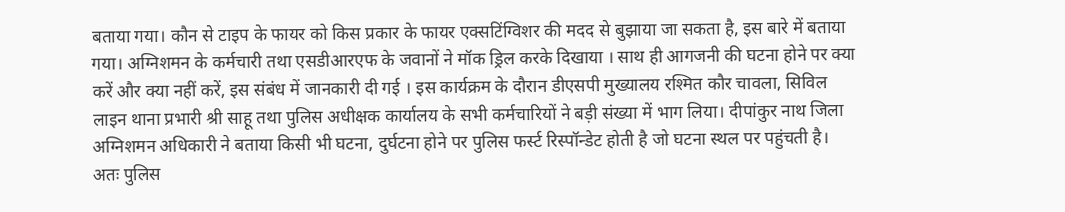बताया गया। कौन से टाइप के फायर को किस प्रकार के फायर एक्सटिंग्विशर की मदद से बुझाया जा सकता है, इस बारे में बताया गया। अग्निशमन के कर्मचारी तथा एसडीआरएफ के जवानों ने मॉक ड्रिल करके दिखाया । साथ ही आगजनी की घटना होने पर क्या करें और क्या नहीं करें, इस संबंध में जानकारी दी गई । इस कार्यक्रम के दौरान डीएसपी मुख्यालय रश्मित कौर चावला, सिविल लाइन थाना प्रभारी श्री साहू तथा पुलिस अधीक्षक कार्यालय के सभी कर्मचारियों ने बड़ी संख्या में भाग लिया। दीपांकुर नाथ जिला अग्निशमन अधिकारी ने बताया किसी भी घटना, दुर्घटना होने पर पुलिस फर्स्ट रिस्पॉन्डेट होती है जो घटना स्थल पर पहुंचती है। अतः पुलिस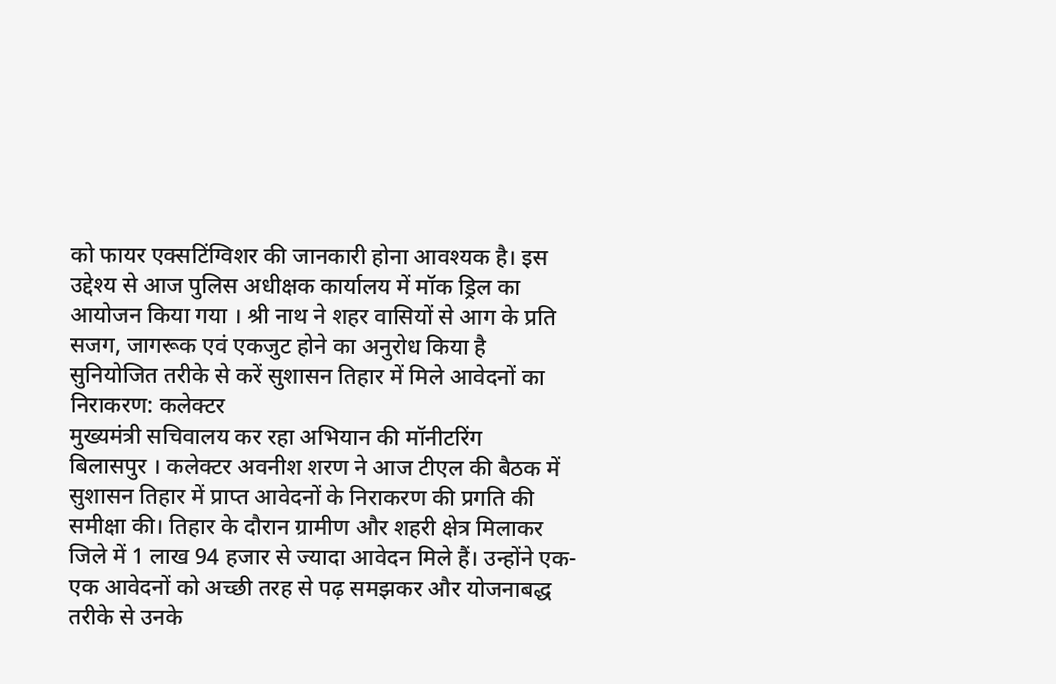को फायर एक्सटिंग्विशर की जानकारी होना आवश्यक है। इस उद्देश्य से आज पुलिस अधीक्षक कार्यालय में मॉक ड्रिल का आयोजन किया गया । श्री नाथ ने शहर वासियों से आग के प्रति सजग, जागरूक एवं एकजुट होने का अनुरोध किया है
सुनियोजित तरीके से करें सुशासन तिहार में मिले आवेदनों का निराकरण: कलेक्टर
मुख्यमंत्री सचिवालय कर रहा अभियान की मॉनीटरिंग
बिलासपुर । कलेक्टर अवनीश शरण ने आज टीएल की बैठक में सुशासन तिहार में प्राप्त आवेदनों के निराकरण की प्रगति की समीक्षा की। तिहार के दौरान ग्रामीण और शहरी क्षेत्र मिलाकर जिले में 1 लाख 94 हजार से ज्यादा आवेदन मिले हैं। उन्होंने एक-एक आवेदनों को अच्छी तरह से पढ़ समझकर और योजनाबद्ध तरीके से उनके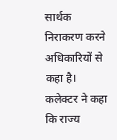सार्थक निराकरण करने अधिकारियों से कहा है। कलेक्टर ने कहा कि राज्य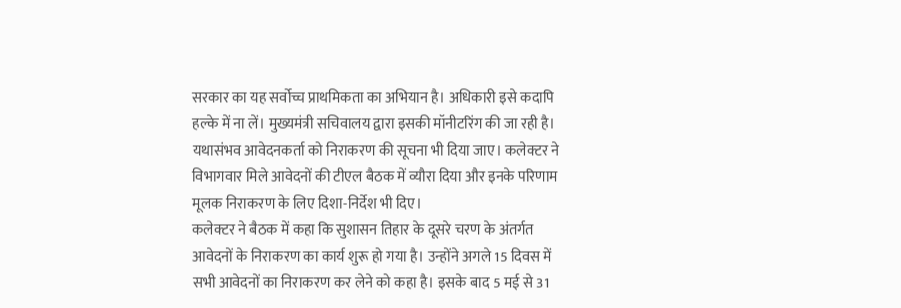सरकार का यह सर्वोच्च प्राथमिकता का अभियान है। अधिकारी इसे कदापि हल्के में ना लें। मुख्यमंत्री सचिवालय द्वारा इसकी मॉनीटरिंग की जा रही है। यथासंभव आवेदनकर्ता को निराकरण की सूचना भी दिया जाए। कलेक्टर ने विभागवार मिले आवेदनों की टीएल बैठक में व्यौरा दिया और इनके परिणाम मूलक निराकरण के लिए दिशा-निर्देश भी दिए।
कलेक्टर ने बैठक में कहा कि सुशासन तिहार के दूसरे चरण के अंतर्गत आवेदनों के निराकरण का कार्य शुरू हो गया है। उन्होंने अगले 15 दिवस में सभी आवेदनों का निराकरण कर लेने को कहा है। इसके बाद 5 मई से 31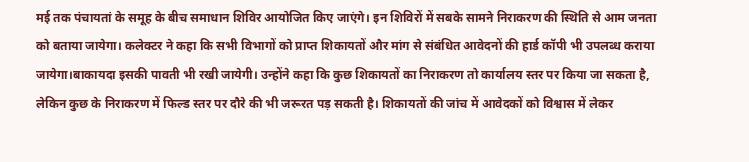मई तक पंचायतां के समूह के बीच समाधान शिविर आयोजित किए जाएंगे। इन शिविरों में सबके सामने निराकरण की स्थिति से आम जनता को बताया जायेगा। कलेक्टर ने कहा कि सभी विभागों को प्राप्त शिकायतों और मांग से संबंधित आवेदनों की हार्ड कॉपी भी उपलब्ध कराया जायेगा।बाकायदा इसकी पावती भी रखी जायेगी। उन्होंने कहा कि कुछ शिकायतों का निराकरण तो कार्यालय स्तर पर किया जा सकता है, लेकिन कुछ के निराकरण में फिल्ड स्तर पर दौरे की भी जरूरत पड़ सकती है। शिकायतों की जांच में आवेदकों को विश्वास में लेकर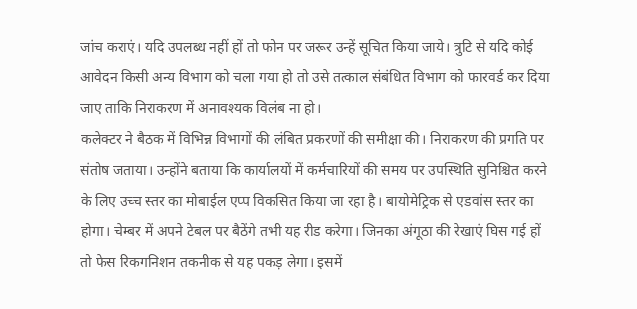जांच कराएं। यदि उपलब्ध नहीं हों तो फोन पर जरूर उन्हें सूचित किया जाये। त्रुटि से यदि कोई आवेदन किसी अन्य विभाग को चला गया हो तो उसे तत्काल संबंधित विभाग को फारवर्ड कर दिया जाए ताकि निराकरण में अनावश्यक विलंब ना हो।
कलेक्टर ने बैठक में विभिन्न विभागों की लंबित प्रकरणों की समीक्षा की। निराकरण की प्रगति पर संतोष जताया। उन्होंने बताया कि कार्यालयों में कर्मचारियों की समय पर उपस्थिति सुनिश्चित करने के लिए उच्च स्तर का मोबाईल एप्प विकसित किया जा रहा है। बायोमेट्रिक से एडवांस स्तर का होगा। चेम्बर में अपने टेबल पर बैठेंगे तभी यह रीड करेगा। जिनका अंगूठा की रेखाएं घिस गई हों तो फेस रिकगनिशन तकनीक से यह पकड़ लेगा। इसमें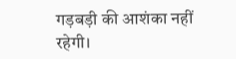गड़बड़ी की आशंका नहीं रहेगी।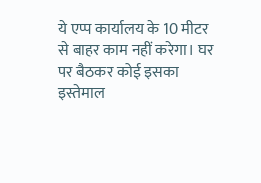ये एप्प कार्यालय के 10 मीटर से बाहर काम नहीं करेगा। घर पर बैठकर कोई इसका इस्तेमाल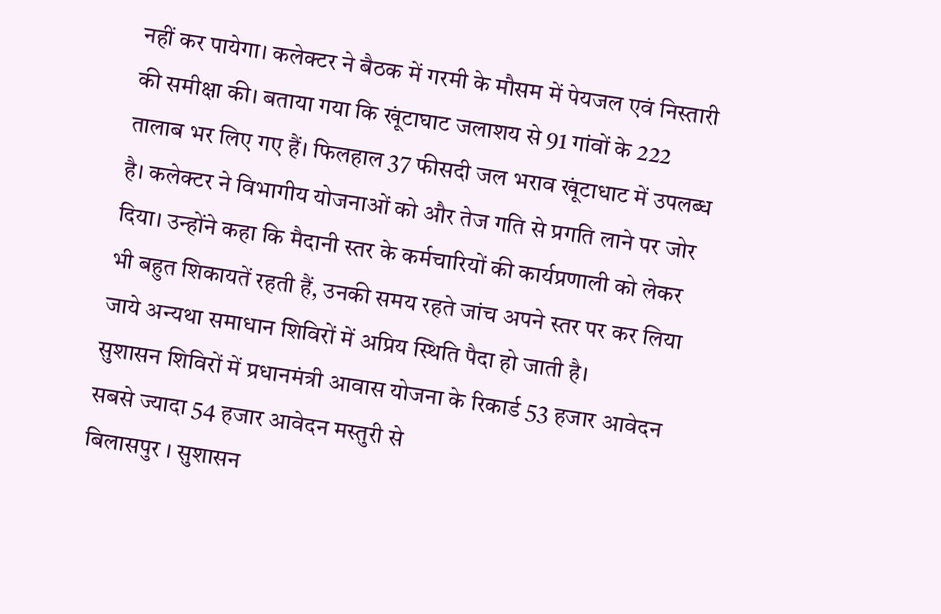नहीं कर पायेगा। कलेक्टर ने बैठक में गरमी के मौसम में पेयजल एवं निस्तारी की समीक्षा की। बताया गया कि खूंटाघाट जलाशय से 91 गांवों के 222 तालाब भर लिए गए हैं। फिलहाल 37 फीसदी जल भराव खूंटाधाट में उपलब्ध है। कलेक्टर ने विभागीय योजनाओं को और तेज गति से प्रगति लाने पर जोर दिया। उन्होंने कहा कि मैदानी स्तर के कर्मचारियों की कार्यप्रणाली को लेकर भी बहुत शिकायतें रहती हैं, उनकी समय रहते जांच अपने स्तर पर कर लिया जाये अन्यथा समाधान शिविरों में अप्रिय स्थिति पैदा हो जाती है।
सुशासन शिविरों में प्रधानमंत्री आवास योजना के रिकार्ड 53 हजार आवेदन
सबसे ज्यादा 54 हजार आवेदन मस्तुरी से
बिलासपुर । सुशासन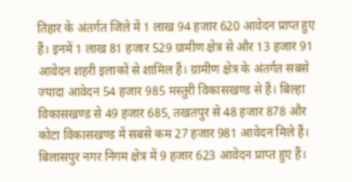तिहार के अंतर्गत जिले में 1 लाख 94 हजार 620 आवेदन प्राप्त हुए हैं। इनमें 1 लाख 81 हजार 529 ग्रामीण क्षेत्र से और 13 हजार 91 आवेदन शहरी इलाकों से शामिल हैं। ग्रामीण क्षेत्र के अंतर्गत सबसे ज्यादा आवेदन 54 हजार 985 मस्तुरी विकासखण्ड से हैं। बिल्हा विकासखण्ड से 49 हजार 685, तखतपुर से 48 हजार 878 और कोटा विकासखण्ड में सबसे कम 27 हजार 981 आवेदन मिले हैं। बिलासपुर नगर निगम क्षेत्र में 9 हजार 623 आवेदन प्राप्त हुए हैं।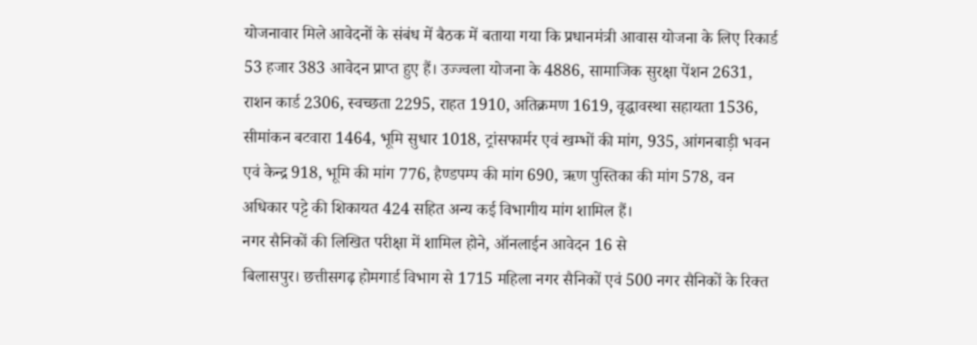योजनावार मिले आवेदनों के संबंध में बैठक में बताया गया कि प्रधानमंत्री आवास योजना के लिए रिकार्ड 53 हजार 383 आवेदन प्राप्त हुए हैं। उज्ज्वला योजना के 4886, सामाजिक सुरक्षा पेंशन 2631, राशन कार्ड 2306, स्वच्छता 2295, राहत 1910, अतिक्रमण 1619, वृद्धावस्था सहायता 1536, सीमांकन बटवारा 1464, भूमि सुधार 1018, ट्रांसफार्मर एवं खम्भों की मांग, 935, आंगनबाड़ी भवन एवं केन्द्र 918, भूमि की मांग 776, हैण्डपम्प की मांग 690, ऋण पुस्तिका की मांग 578, वन अधिकार पट्टे की शिकायत 424 सहित अन्य कई विभागीय मांग शामिल हैं।
नगर सैनिकों की लिखित परीक्षा में शामिल होने, ऑनलाईन आवेदन 16 से
बिलासपुर। छत्तीसगढ़ होमगार्ड विभाग से 1715 महिला नगर सैनिकों एवं 500 नगर सैनिकों के रिक्त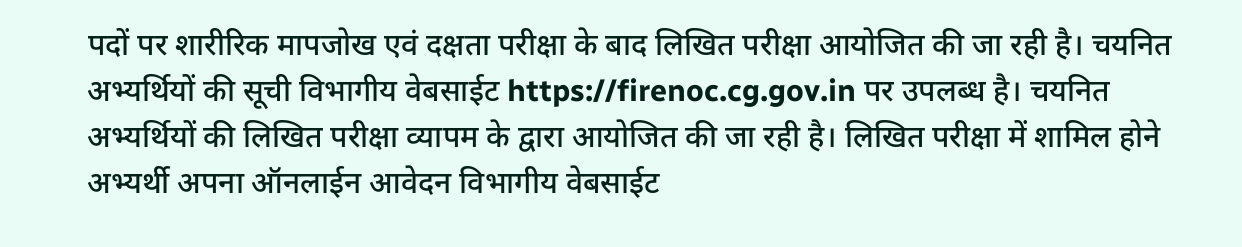पदों पर शारीरिक मापजोख एवं दक्षता परीक्षा के बाद लिखित परीक्षा आयोजित की जा रही है। चयनित अभ्यर्थियों की सूची विभागीय वेबसाईट https://firenoc.cg.gov.in पर उपलब्ध है। चयनित अभ्यर्थियों की लिखित परीक्षा व्यापम के द्वारा आयोजित की जा रही है। लिखित परीक्षा में शामिल होने अभ्यर्थी अपना ऑनलाईन आवेदन विभागीय वेबसाईट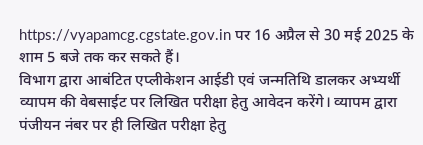https://vyapamcg.cgstate.gov.in पर 16 अप्रैल से 30 मई 2025 के शाम 5 बजे तक कर सकते हैं।
विभाग द्वारा आबंटित एप्लीकेशन आईडी एवं जन्मतिथि डालकर अभ्यर्थी व्यापम की वेबसाईट पर लिखित परीक्षा हेतु आवेदन करेंगे। व्यापम द्वारा पंजीयन नंबर पर ही लिखित परीक्षा हेतु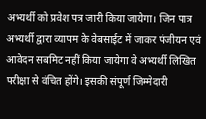अभ्यर्थी को प्रवेश पत्र जारी किया जायेगा। जिन पात्र अभ्यर्थी द्वारा व्यापम के वेबसाईट में जाकर पंजीयन एवं आवेदन सबमिट नहीं किया जायेगा वे अभ्यर्थी लिखित परीक्षा से वंचित होंगे। इसकी संपूर्ण जिम्मेदारी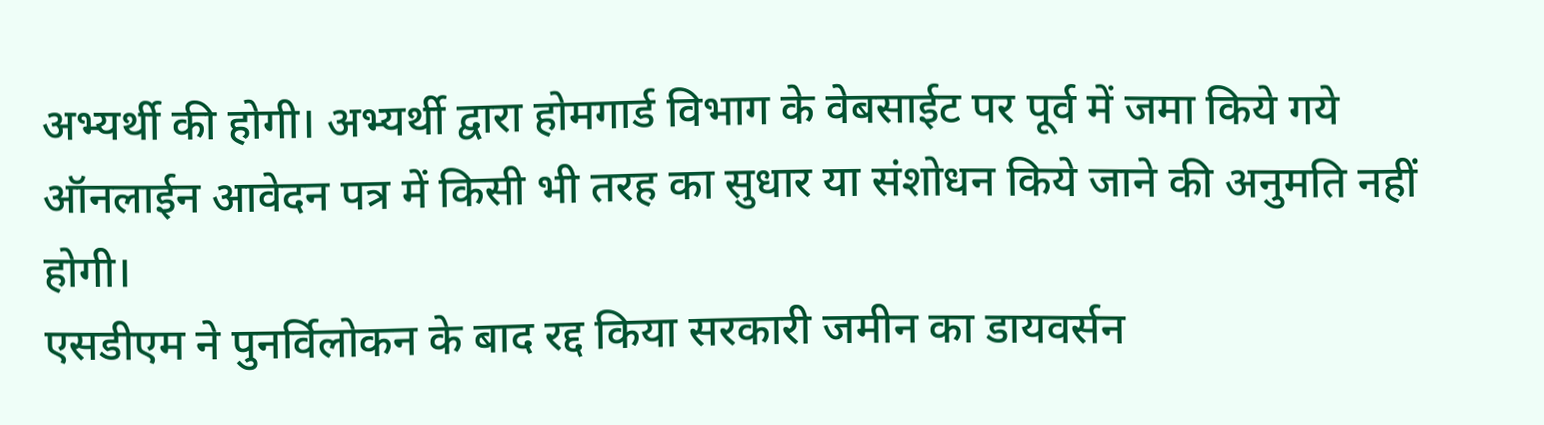अभ्यर्थी की होगी। अभ्यर्थी द्वारा होमगार्ड विभाग के वेबसाईट पर पूर्व में जमा किये गये ऑनलाईन आवेदन पत्र में किसी भी तरह का सुधार या संशोधन किये जाने की अनुमति नहीं होगी।
एसडीएम ने पुनर्विलोकन के बाद रद्द किया सरकारी जमीन का डायवर्सन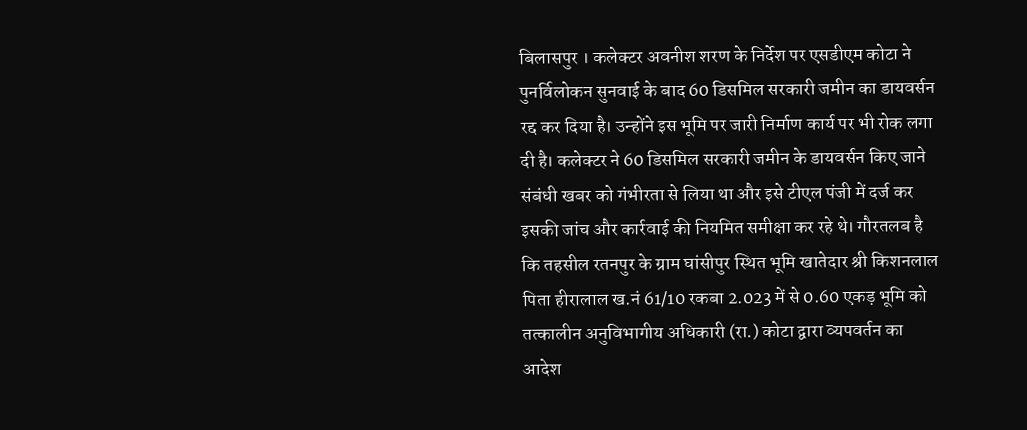बिलासपुर । कलेक्टर अवनीश शरण के निर्देश पर एसडीएम कोटा ने पुनर्विलोकन सुनवाई के बाद 60 डिसमिल सरकारी जमीन का डायवर्सन रद्द कर दिया है। उन्होंने इस भूमि पर जारी निर्माण कार्य पर भी रोक लगा दी है। कलेक्टर ने 60 डिसमिल सरकारी जमीन के डायवर्सन किए जाने संबंधी खबर को गंभीरता से लिया था और इसे टीएल पंजी में दर्ज कर इसकी जांच और कार्रवाई की नियमित समीक्षा कर रहे थे। गौरतलब है कि तहसील रतनपुर के ग्राम घांसीपुर स्थित भूमि खातेदार श्री किशनलाल पिता हीरालाल ख.नं 61/10 रकबा 2.023 में से 0.60 एकड़ भूमि को तत्कालीन अनुविभागीय अधिकारी (रा.) कोटा द्वारा व्यपवर्तन का आदेश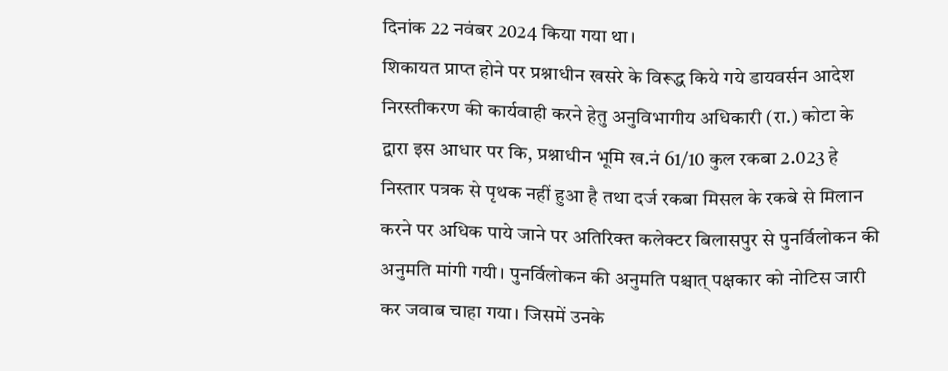दिनांक 22 नवंबर 2024 किया गया था।
शिकायत प्राप्त होने पर प्रश्नाधीन खसरे के विरूद्ध किये गये डायवर्सन आदेश निरस्तीकरण की कार्यवाही करने हेतु अनुविभागीय अधिकारी (रा.) कोटा के द्वारा इस आधार पर कि, प्रश्नाधीन भूमि ख.नं 61/10 कुल रकबा 2.023 हे निस्तार पत्रक से पृथक नहीं हुआ है तथा दर्ज रकबा मिसल के रकबे से मिलान करने पर अधिक पाये जाने पर अतिरिक्त कलेक्टर बिलासपुर से पुनर्विलोकन की अनुमति मांगी गयी। पुनर्विलोकन की अनुमति पश्चात् पक्षकार को नोटिस जारी कर जवाब चाहा गया। जिसमें उनके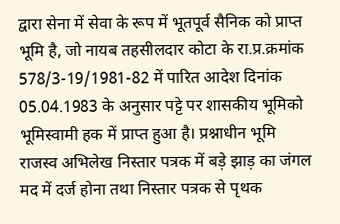द्वारा सेना में सेवा के रूप में भूतपूर्व सैनिक को प्राप्त भूमि है, जो नायब तहसीलदार कोटा के रा.प्र.क्रमांक 578/3-19/1981-82 में पारित आदेश दिनांक 05.04.1983 के अनुसार पट्टे पर शासकीय भूमिको भूमिस्वामी हक में प्राप्त हुआ है। प्रश्नाधीन भूमि राजस्व अभिलेख निस्तार पत्रक में बड़े झाड़ का जंगल मद में दर्ज होना तथा निस्तार पत्रक से पृथक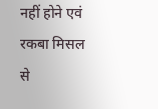नहीं होने एवं रकबा मिसल से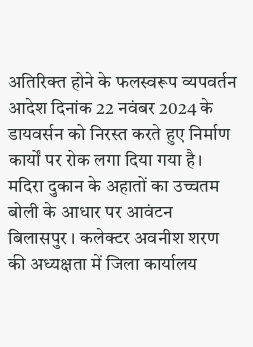अतिरिक्त होने के फलस्वरूप व्यपवर्तन आदेश दिनांक 22 नवंबर 2024 के डायवर्सन को निरस्त करते हुए निर्माण कार्यों पर रोक लगा दिया गया है।
मदिरा दुकान के अहातों का उच्चतम बोली के आधार पर आवंटन
बिलासपुर । कलेक्टर अवनीश शरण की अध्यक्षता में जिला कार्यालय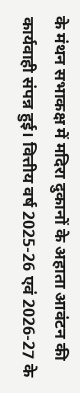के मंथन सभाकक्ष में मदिरा दुकानों के अहाता आवंटन की कार्यवाही संपन्न हुई। वित्तीय वर्ष 2025-26 एवं 2026-27 के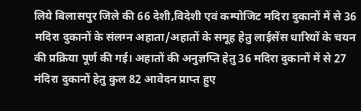लिये बिलासपुर जिले की 66 देशी,विदेशी एवं कम्पोजिट मदिरा दुकानों में से 36 मदिरा दुकानों के संलग्न अहाता/अहातों के समूह हेतु लाईसेंस धारियों के चयन की प्रक्रिया पूर्ण की गई। अहातों की अनुज्ञप्ति हेतु 36 मदिरा दुकानों में से 27 मंदिरा दुकानों हेतु कुल 82 आवेदन प्राप्त हुए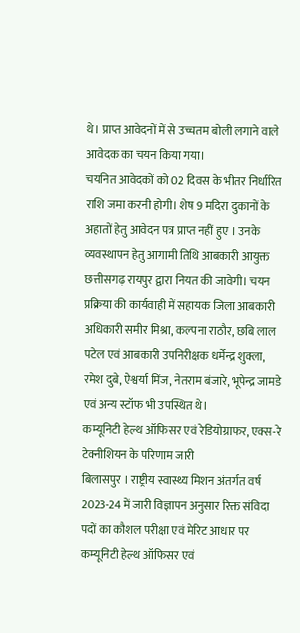थे। प्राप्त आवेदनों में से उच्चतम बोली लगाने वाले आवेदक का चयन किया गया।
चयनित आवेदकों को 02 दिवस के भीतर निर्धारित राशि जमा करनी होगी। शेष 9 मदिरा दुकानों के अहातों हेतु आवेदन पत्र प्राप्त नहीं हुए । उनके व्यवस्थापन हेतु आगामी तिथि आबकारी आयुक्त छत्तीसगढ़ रायपुर द्वारा नियत की जावेगी। चयन प्रक्रिया की कार्यवाही में सहायक जिला आबकारी अधिकारी समीर मिश्रा, कल्पना राठौर, छबि लाल पटेल एवं आबकारी उपनिरीक्षक धर्मेन्द्र शुक्ला, रमेश दुबे, ऐश्वर्या मिंज, नेतराम बंजारे, भूपेन्द्र जामडे एवं अन्य स्टॉफ भी उपस्थित थे।
कम्यूनिटी हेल्थ ऑफिसर एवं रेडियोग्राफर, एक्स-रे टेक्नीशियन के परिणाम जारी
बिलासपुर । राष्ट्रीय स्वास्थ्य मिशन अंतर्गत वर्ष 2023-24 में जारी विज्ञापन अनुसार रिक्त संविदा पदों का कौशल परीक्षा एवं मेरिट आधार पर कम्यूनिटी हेल्थ ऑफिसर एवं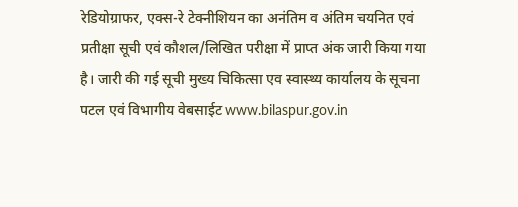रेडियोग्राफर, एक्स-रे टेक्नीशियन का अनंतिम व अंतिम चयनित एवं प्रतीक्षा सूची एवं कौशल/लिखित परीक्षा में प्राप्त अंक जारी किया गया है। जारी की गई सूची मुख्य चिकित्सा एव स्वास्थ्य कार्यालय के सूचना पटल एवं विभागीय वेबसाईट www.bilaspur.gov.in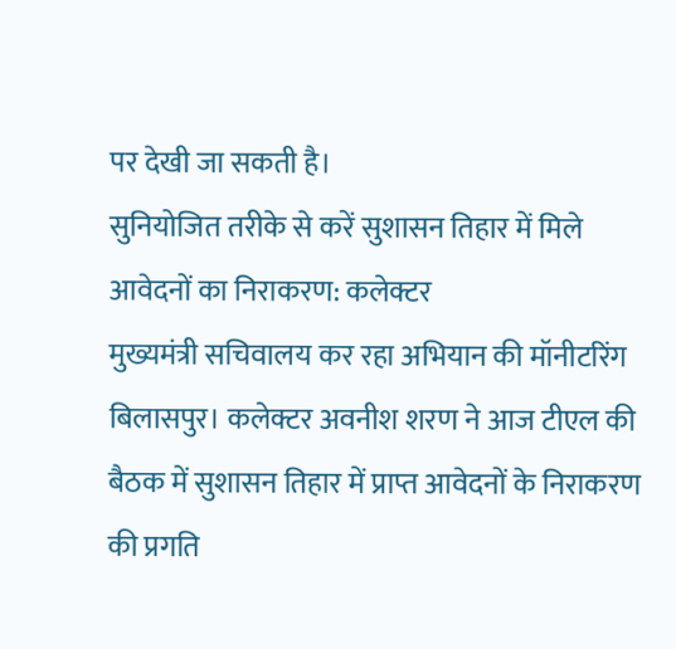पर देखी जा सकती है।
सुनियोजित तरीके से करें सुशासन तिहार में मिले आवेदनों का निराकरण: कलेक्टर
मुख्यमंत्री सचिवालय कर रहा अभियान की मॉनीटरिंग
बिलासपुर। कलेक्टर अवनीश शरण ने आज टीएल की बैठक में सुशासन तिहार में प्राप्त आवेदनों के निराकरण की प्रगति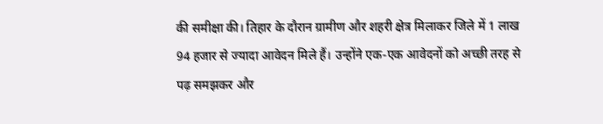की समीक्षा की। तिहार के दौरान ग्रामीण और शहरी क्षेत्र मिलाकर जिले में 1 लाख 94 हजार से ज्यादा आवेदन मिले हैं। उन्होंने एक-एक आवेदनों को अच्छी तरह से पढ़ समझकर और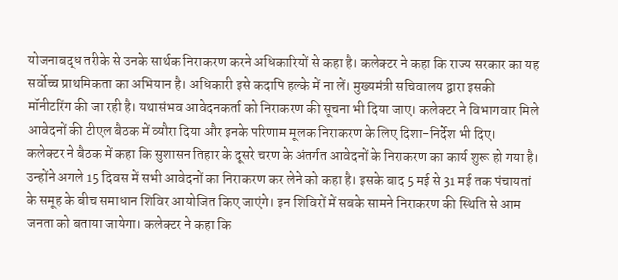योजनाबद्ध तरीके से उनके सार्थक निराकरण करने अधिकारियों से कहा है। कलेक्टर ने कहा कि राज्य सरकार का यह सर्वोच्च प्राथमिकता का अभियान है। अधिकारी इसे कदापि हल्के में ना लें। मुख्यमंत्री सचिवालय द्वारा इसकी मॉनीटरिंग की जा रही है। यथासंभव आवेदनकर्ता को निराकरण की सूचना भी दिया जाए। कलेक्टर ने विभागवार मिले आवेदनों की टीएल बैठक में व्यौरा दिया और इनके परिणाम मूलक निराकरण के लिए दिशा-निर्देश भी दिए।
कलेक्टर ने बैठक में कहा कि सुशासन तिहार के दूसरे चरण के अंतर्गत आवेदनों के निराकरण का कार्य शुरू हो गया है। उन्होंने अगले 15 दिवस में सभी आवेदनों का निराकरण कर लेने को कहा है। इसके बाद 5 मई से 31 मई तक पंचायतां के समूह के बीच समाधान शिविर आयोजित किए जाएंगे। इन शिविरों में सबके सामने निराकरण की स्थिति से आम जनता को बताया जायेगा। कलेक्टर ने कहा कि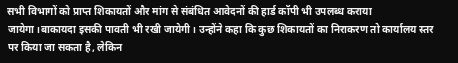सभी विभागों को प्राप्त शिकायतों और मांग से संबंधित आवेदनों की हार्ड कॉपी भी उपलब्ध कराया जायेगा।बाकायदा इसकी पावती भी रखी जायेगी। उन्होंने कहा कि कुछ शिकायतों का निराकरण तो कार्यालय स्तर पर किया जा सकता है, लेकिन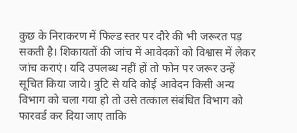कुछ के निराकरण में फिल्ड स्तर पर दौरे की भी जरूरत पड़ सकती है। शिकायतों की जांच में आवेदकों को विश्वास में लेकर जांच कराएं। यदि उपलब्ध नहीं हों तो फोन पर जरूर उन्हें सूचित किया जाये। त्रुटि से यदि कोई आवेदन किसी अन्य विभाग को चला गया हो तो उसे तत्काल संबंधित विभाग को फारवर्ड कर दिया जाए ताकि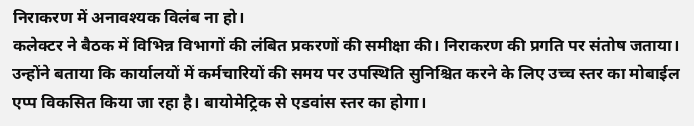निराकरण में अनावश्यक विलंब ना हो।
कलेक्टर ने बैठक में विभिन्न विभागों की लंबित प्रकरणों की समीक्षा की। निराकरण की प्रगति पर संतोष जताया। उन्होंने बताया कि कार्यालयों में कर्मचारियों की समय पर उपस्थिति सुनिश्चित करने के लिए उच्च स्तर का मोबाईल एप्प विकसित किया जा रहा है। बायोमेट्रिक से एडवांस स्तर का होगा।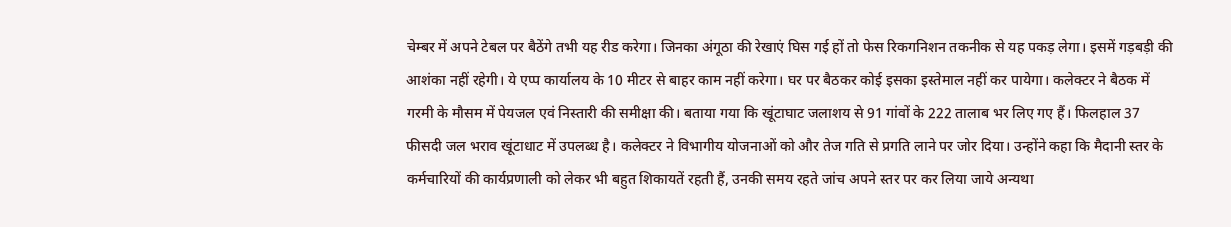चेम्बर में अपने टेबल पर बैठेंगे तभी यह रीड करेगा। जिनका अंगूठा की रेखाएं घिस गई हों तो फेस रिकगनिशन तकनीक से यह पकड़ लेगा। इसमें गड़बड़ी की आशंका नहीं रहेगी। ये एप्प कार्यालय के 10 मीटर से बाहर काम नहीं करेगा। घर पर बैठकर कोई इसका इस्तेमाल नहीं कर पायेगा। कलेक्टर ने बैठक में गरमी के मौसम में पेयजल एवं निस्तारी की समीक्षा की। बताया गया कि खूंटाघाट जलाशय से 91 गांवों के 222 तालाब भर लिए गए हैं। फिलहाल 37 फीसदी जल भराव खूंटाधाट में उपलब्ध है। कलेक्टर ने विभागीय योजनाओं को और तेज गति से प्रगति लाने पर जोर दिया। उन्होंने कहा कि मैदानी स्तर के कर्मचारियों की कार्यप्रणाली को लेकर भी बहुत शिकायतें रहती हैं, उनकी समय रहते जांच अपने स्तर पर कर लिया जाये अन्यथा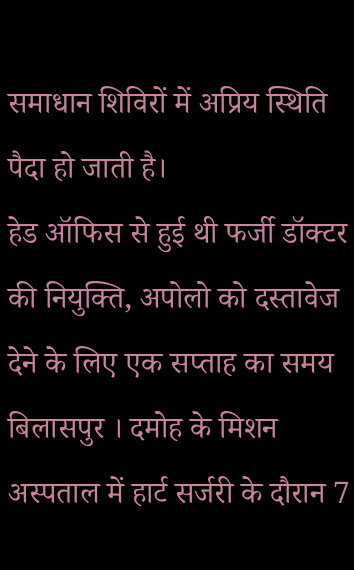समाधान शिविरों में अप्रिय स्थिति पैदा हो जाती है।
हेड ऑफिस से हुई थी फर्जी डॉक्टर की नियुक्ति, अपोलो को दस्तावेज देने के लिए एक सप्ताह का समय
बिलासपुर । दमोह के मिशन अस्पताल में हार्ट सर्जरी के दौरान 7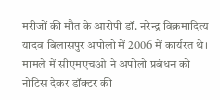मरीजों की मौत के आरोपी डॉ. नरेन्द्र विक्रमादित्य यादव बिलासपुर अपोलो में 2006 में कार्यरत थे। मामले में सीएमएचओ ने अपोलो प्रबंधन को नोटिस देकर डॉक्टर की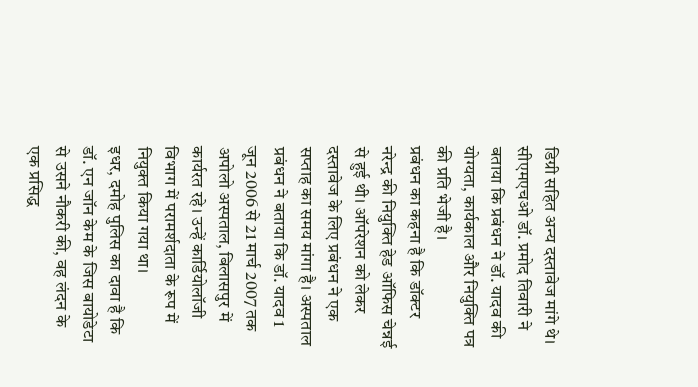डिग्री सहित अन्य दस्तावेज मांगे थे। सीएमएचओ डॉ. प्रमोद तिवारी ने बताया कि प्रबंधन ने डॉ. यादव की योग्यता, कार्यकाल और नियुक्ति पत्र की प्रति भेजी है।
प्रबंधन का कहना है कि डॉक्टर नरेन्द्र की नियुक्ति हेड ऑफिस चेन्नई से हुई थी। ऑपरेशन को लेकर दस्तावेज के लिए प्रबंधन ने एक सप्ताह का समय मांगा है। अस्पताल प्रबंधन ने बताया कि डॉ. यादव 1 जून 2006 से 21 मार्च 2007 तक अपोलो अस्पताल, बिलासपुर में कार्यरत रहे। उन्हें कार्डियोलॉजी विभाग में परामर्शदाता के रूप में नियुक्त किया गया था।
इधर, दमोह पुलिस का दावा है कि डॉ. एन जॉन केम के जिस बायोडेटा से उसने नौकरी की, वह लंदन के एक प्रसिद्ध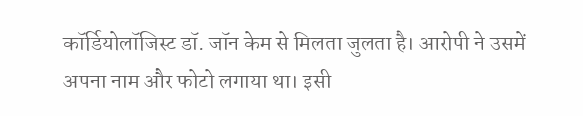कॉर्डियोलॉजिस्ट डॉ. जॉन केम से मिलता जुलता है। आरोपी ने उसमें अपना नाम और फोटो लगाया था। इसी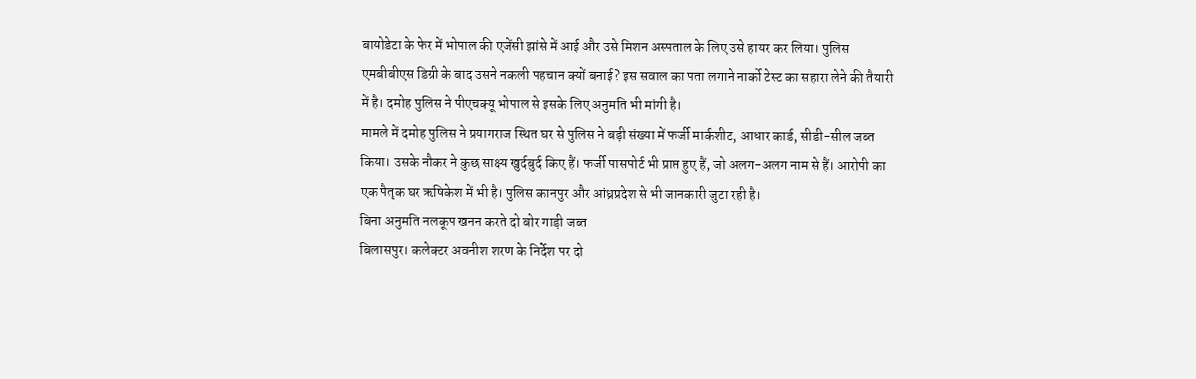बायोडेटा के फेर में भोपाल की एजेंसी झांसे में आई और उसे मिशन अस्पताल के लिए उसे हायर कर लिया। पुलिस एमबीबीएस डिग्री के बाद उसने नकली पहचान क्यों बनाई? इस सवाल का पता लगाने नार्को टेस्ट का सहारा लेने की तैयारी में है। दमोह पुलिस ने पीएचक्यू भोपाल से इसके लिए अनुमति भी मांगी है।
मामले में दमोह पुलिस ने प्रयागराज स्थित घर से पुलिस ने बड़ी संख्या में फर्जी मार्कशीट, आधार कार्ड, सीडी-सील जब्त किया। उसके नौकर ने कुछ साक्ष्य खुर्दबुर्द किए हैं। फर्जी पासपोर्ट भी प्राप्त हुए हैं, जो अलग-अलग नाम से हैं। आरोपी का एक पैतृक घर ऋषिकेश में भी है। पुलिस कानपुर और आंध्रप्रदेश से भी जानकारी जुटा रही है।
बिना अनुमति नलकूप खनन करते दो बोर गाड़ी जब्त
बिलासपुर। कलेक्टर अवनीश शरण के निर्देश पर दो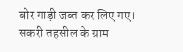बोर गाड़ी जब्त कर लिए गए। सकरी तहसील के ग्राम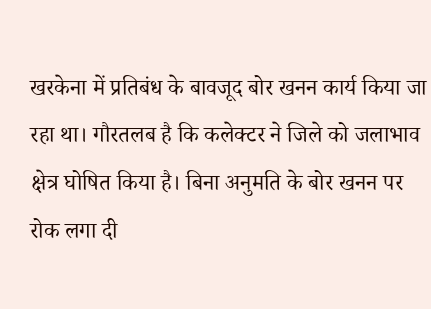खरकेना में प्रतिबंध के बावजूद बोर खनन कार्य किया जा रहा था। गौरतलब है कि कलेक्टर ने जिले को जलाभाव क्षेत्र घोषित किया है। बिना अनुमति के बोर खनन पर रोक लगा दी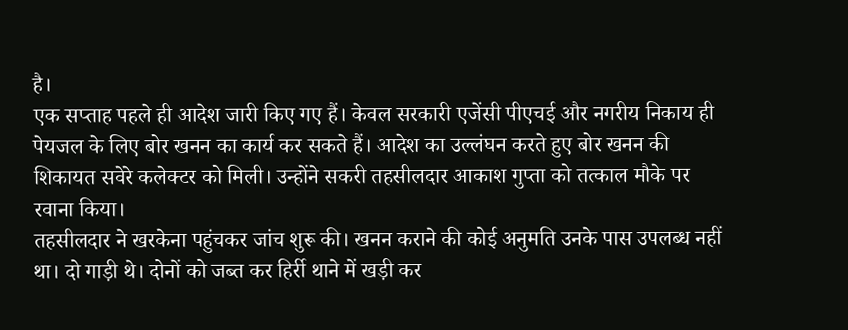है।
एक सप्ताह पहले ही आदेश जारी किए गए हैं। केवल सरकारी एजेंसी पीएचई और नगरीय निकाय ही पेयजल के लिए बोर खनन का कार्य कर सकते हैं। आदेश का उल्लंघन करते हुए बोर खनन की शिकायत सवेरे कलेक्टर को मिली। उन्होंने सकरी तहसीलदार आकाश गुप्ता को तत्काल मौके पर रवाना किया।
तहसीलदार ने खरकेना पहुंचकर जांच शुरू की। खनन कराने की कोई अनुमति उनके पास उपलब्ध नहीं था। दो गाड़ी थे। दोनों को जब्त कर हिर्री थाने में खड़ी कर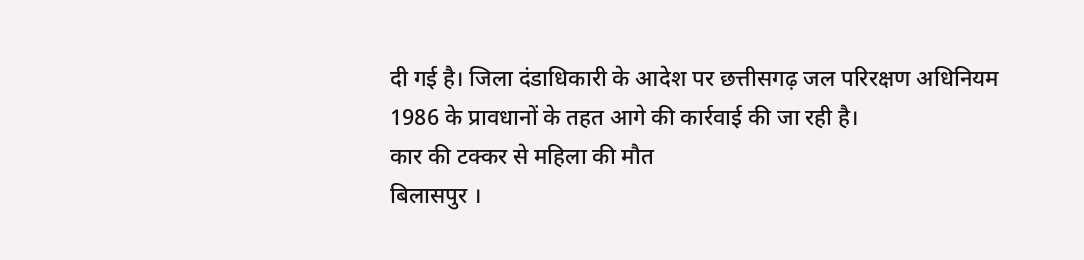दी गई है। जिला दंडाधिकारी के आदेश पर छत्तीसगढ़ जल परिरक्षण अधिनियम 1986 के प्रावधानों के तहत आगे की कार्रवाई की जा रही है।
कार की टक्कर से महिला की मौत
बिलासपुर ।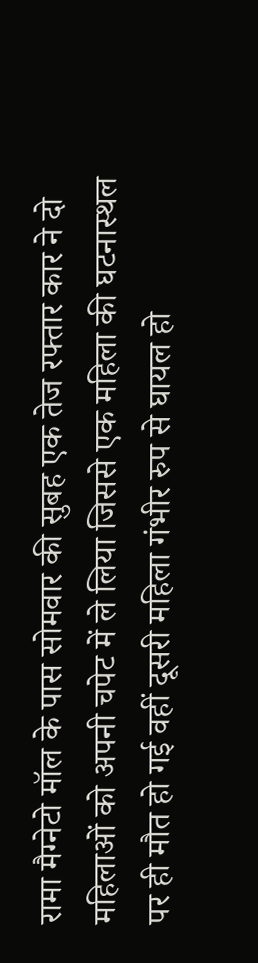रामा मैग्नेटो मॉल के पास सोमवार की सुबह एक तेज रफ्तार कार ने दो महिलाओं को अपनी चपेट में ले लिया जिससे एक महिला की घटनास्थल पर ही मौत हो गई वहीं दूसरी महिला गंभीर रुप से घायल हो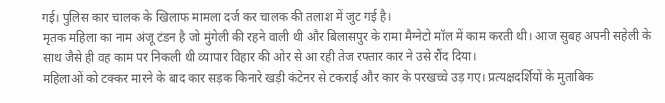गई। पुलिस कार चालक के खिलाफ मामला दर्ज कर चालक की तलाश में जुट गई है।
मृतक महिला का नाम अंजू टंडन है जो मुंगेली की रहने वाली थी और बिलासपुर के रामा मैग्नेटो मॉल में काम करती थी। आज सुबह अपनी सहेली के साथ जैसे ही वह काम पर निकली थी व्यापार विहार की ओर से आ रही तेज रफ्तार कार ने उसे रौंद दिया।
महिलाओं को टक्कर मारने के बाद कार सड़क किनारे खड़ी कंटेनर से टकराई और कार के परखच्चे उड़ गए। प्रत्यक्षदर्शियों के मुताबिक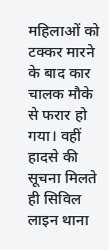महिलाओं को टक्कर मारने के बाद कार चालक मौके से फरार हो गया। वहीं हादसे की सूचना मिलते ही सिविल लाइन थाना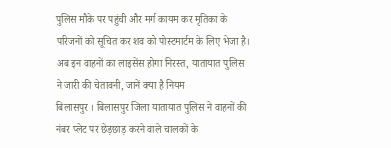पुलिस मौके पर पहुंची और मर्ग कायम कर मृतिका के परिजनों को सूचित कर शव को पोस्टमार्टम के लिए भेजा है।
अब इन वाहनों का लाइसेंस होगा निरस्त, यातायात पुलिस ने जारी की चेतावनी, जानें क्या है नियम
बिलासपुर । बिलासपुर जिला यातायात पुलिस ने वाहनों की नंबर प्लेट पर छेड़छाड़ करने वाले चालकों के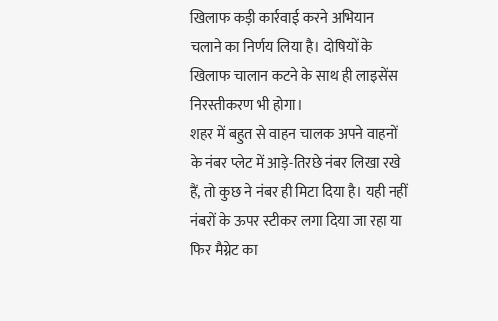खिलाफ कड़ी कार्रवाई करने अभियान चलाने का निर्णय लिया है। दोषियों के खिलाफ चालान कटने के साथ ही लाइसेंस निरस्तीकरण भी होगा।
शहर में बहुत से वाहन चालक अपने वाहनों के नंबर प्लेट में आड़े-तिरछे नंबर लिखा रखे हैं, तो कुछ ने नंबर ही मिटा दिया है। यही नहीं नंबरों के ऊपर स्टीकर लगा दिया जा रहा या फिर मैग्नेट का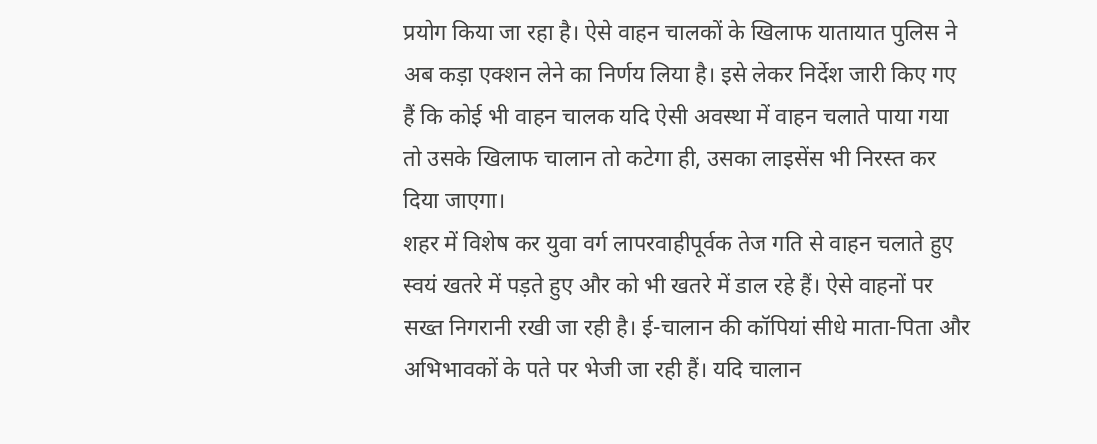प्रयोग किया जा रहा है। ऐसे वाहन चालकों के खिलाफ यातायात पुलिस ने अब कड़ा एक्शन लेने का निर्णय लिया है। इसे लेकर निर्देश जारी किए गए हैं कि कोई भी वाहन चालक यदि ऐसी अवस्था में वाहन चलाते पाया गया तो उसके खिलाफ चालान तो कटेगा ही, उसका लाइसेंस भी निरस्त कर दिया जाएगा।
शहर में विशेष कर युवा वर्ग लापरवाहीपूर्वक तेज गति से वाहन चलाते हुए स्वयं खतरे में पड़ते हुए और को भी खतरे में डाल रहे हैं। ऐसे वाहनों पर सख्त निगरानी रखी जा रही है। ई-चालान की कॉपियां सीधे माता-पिता और अभिभावकों के पते पर भेजी जा रही हैं। यदि चालान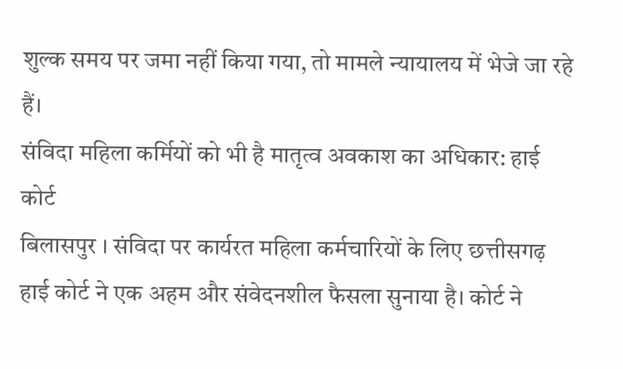शुल्क समय पर जमा नहीं किया गया, तो मामले न्यायालय में भेजे जा रहे हैं।
संविदा महिला कर्मियों को भी है मातृत्व अवकाश का अधिकार: हाई कोर्ट
बिलासपुर । संविदा पर कार्यरत महिला कर्मचारियों के लिए छत्तीसगढ़ हाई कोर्ट ने एक अहम और संवेदनशील फैसला सुनाया है। कोर्ट ने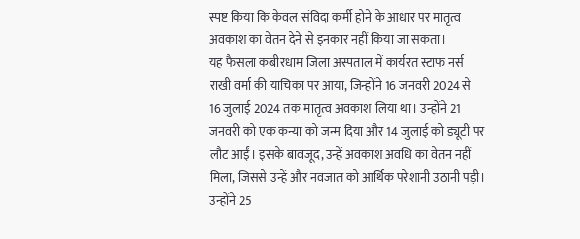स्पष्ट किया कि केवल संविदा कर्मी होने के आधार पर मातृत्व अवकाश का वेतन देने से इनकार नहीं किया जा सकता।
यह फैसला कबीरधाम जिला अस्पताल में कार्यरत स्टाफ नर्स राखी वर्मा की याचिका पर आया, जिन्होंने 16 जनवरी 2024 से 16 जुलाई 2024 तक मातृत्व अवकाश लिया था। उन्होंने 21 जनवरी को एक कन्या को जन्म दिया और 14 जुलाई को ड्यूटी पर लौट आईं। इसके बावजूद, उन्हें अवकाश अवधि का वेतन नहीं मिला, जिससे उन्हें और नवजात को आर्थिक परेशानी उठानी पड़ी। उन्होंने 25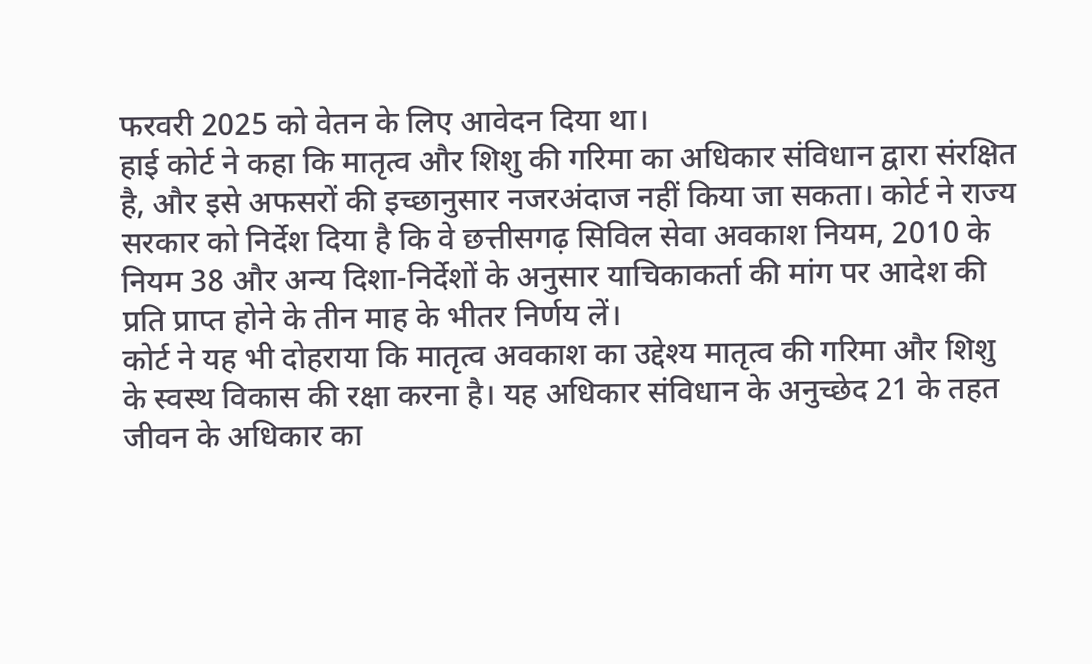फरवरी 2025 को वेतन के लिए आवेदन दिया था।
हाई कोर्ट ने कहा कि मातृत्व और शिशु की गरिमा का अधिकार संविधान द्वारा संरक्षित है, और इसे अफसरों की इच्छानुसार नजरअंदाज नहीं किया जा सकता। कोर्ट ने राज्य सरकार को निर्देश दिया है कि वे छत्तीसगढ़ सिविल सेवा अवकाश नियम, 2010 के नियम 38 और अन्य दिशा-निर्देशों के अनुसार याचिकाकर्ता की मांग पर आदेश की प्रति प्राप्त होने के तीन माह के भीतर निर्णय लें।
कोर्ट ने यह भी दोहराया कि मातृत्व अवकाश का उद्देश्य मातृत्व की गरिमा और शिशु के स्वस्थ विकास की रक्षा करना है। यह अधिकार संविधान के अनुच्छेद 21 के तहत जीवन के अधिकार का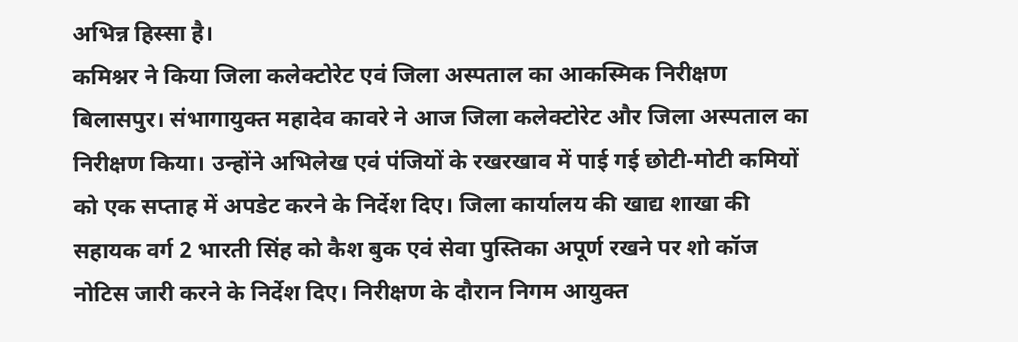अभिन्न हिस्सा है।
कमिश्नर ने किया जिला कलेक्टोरेट एवं जिला अस्पताल का आकस्मिक निरीक्षण
बिलासपुर। संभागायुक्त महादेव कावरे ने आज जिला कलेक्टोरेट और जिला अस्पताल का निरीक्षण किया। उन्होंने अभिलेख एवं पंजियों के रखरखाव में पाई गई छोटी-मोटी कमियों को एक सप्ताह में अपडेट करने के निर्देश दिए। जिला कार्यालय की खाद्य शाखा की सहायक वर्ग 2 भारती सिंह को कैश बुक एवं सेवा पुस्तिका अपूर्ण रखने पर शो कॉज नोटिस जारी करने के निर्देश दिए। निरीक्षण के दौरान निगम आयुक्त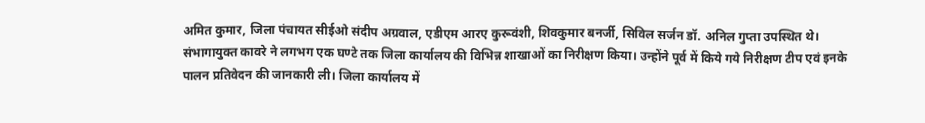अमित कुमार, जिला पंचायत सीईओ संदीप अग्रवाल, एडीएम आरए कुरूवंशी, शिवकुमार बनर्जी, सिविल सर्जन डॉ. अनिल गुप्ता उपस्थित थे।
संभागायुक्त कावरे ने लगभग एक घण्टे तक जिला कार्यालय की विभिन्न शाखाओं का निरीक्षण किया। उन्होंने पूर्व में किये गये निरीक्षण टीप एवं इनके पालन प्रतिवेदन की जानकारी ली। जिला कार्यालय में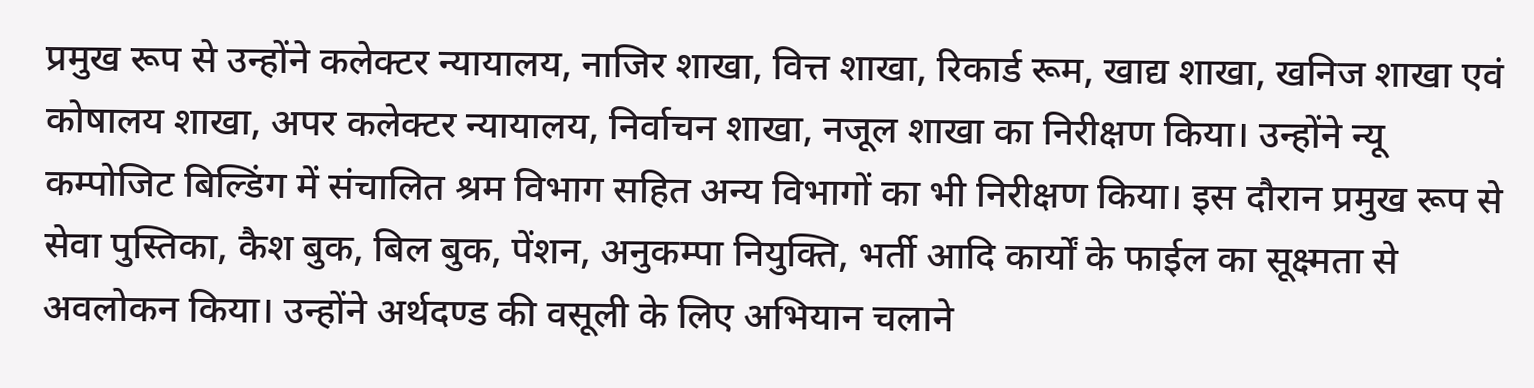प्रमुख रूप से उन्होंने कलेक्टर न्यायालय, नाजिर शाखा, वित्त शाखा, रिकार्ड रूम, खाद्य शाखा, खनिज शाखा एवं कोषालय शाखा, अपर कलेक्टर न्यायालय, निर्वाचन शाखा, नजूल शाखा का निरीक्षण किया। उन्होंने न्यू कम्पोजिट बिल्डिंग में संचालित श्रम विभाग सहित अन्य विभागों का भी निरीक्षण किया। इस दौरान प्रमुख रूप से सेवा पुस्तिका, कैश बुक, बिल बुक, पेंशन, अनुकम्पा नियुक्ति, भर्ती आदि कार्यों के फाईल का सूक्ष्मता से अवलोकन किया। उन्होंने अर्थदण्ड की वसूली के लिए अभियान चलाने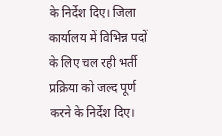के निर्देश दिए। जिला कार्यालय में विभिन्न पदों के लिए चल रही भर्ती प्रक्रिया को जल्द पूर्ण करने के निर्देश दिए।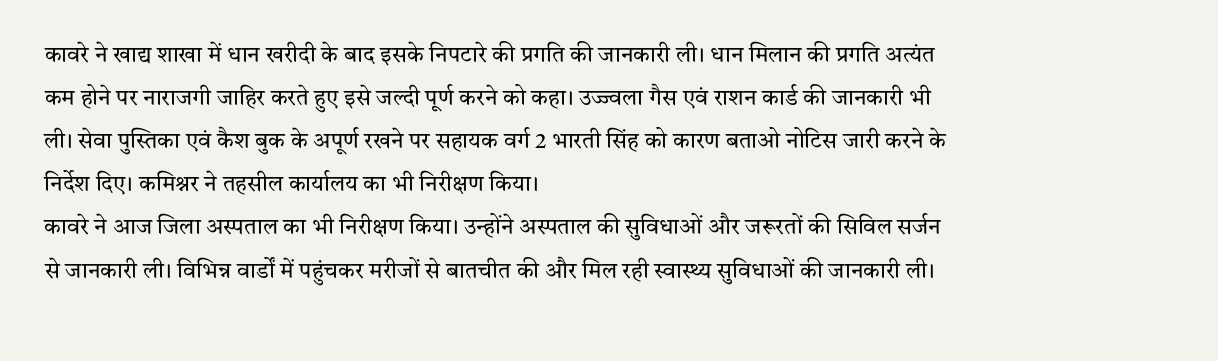कावरे ने खाद्य शाखा में धान खरीदी के बाद इसके निपटारे की प्रगति की जानकारी ली। धान मिलान की प्रगति अत्यंत कम होने पर नाराजगी जाहिर करते हुए इसे जल्दी पूर्ण करने को कहा। उज्ज्वला गैस एवं राशन कार्ड की जानकारी भी ली। सेवा पुस्तिका एवं कैश बुक के अपूर्ण रखने पर सहायक वर्ग 2 भारती सिंह को कारण बताओ नोटिस जारी करने के निर्देश दिए। कमिश्नर ने तहसील कार्यालय का भी निरीक्षण किया।
कावरे ने आज जिला अस्पताल का भी निरीक्षण किया। उन्होंने अस्पताल की सुविधाओं और जरूरतों की सिविल सर्जन से जानकारी ली। विभिन्न वार्डों में पहुंचकर मरीजों से बातचीत की और मिल रही स्वास्थ्य सुविधाओं की जानकारी ली।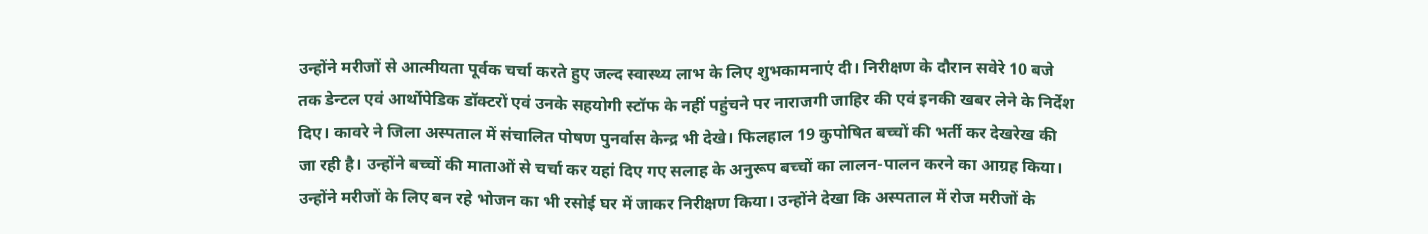उन्होंने मरीजों से आत्मीयता पूर्वक चर्चा करते हुए जल्द स्वास्थ्य लाभ के लिए शुभकामनाएं दी। निरीक्षण के दौरान सवेरे 10 बजे तक डेन्टल एवं आर्थोपेडिक डॉक्टरों एवं उनके सहयोगी स्टॉफ के नहीं पहुंचने पर नाराजगी जाहिर की एवं इनकी खबर लेने के निर्देश दिए। कावरे ने जिला अस्पताल में संचालित पोषण पुनर्वास केन्द्र भी देखे। फिलहाल 19 कुपोषित बच्चों की भर्ती कर देखरेख की जा रही है। उन्होंने बच्चों की माताओं से चर्चा कर यहां दिए गए सलाह के अनुरूप बच्चों का लालन-पालन करने का आग्रह किया। उन्होंने मरीजों के लिए बन रहे भोजन का भी रसोई घर में जाकर निरीक्षण किया। उन्होंने देखा कि अस्पताल में रोज मरीजों के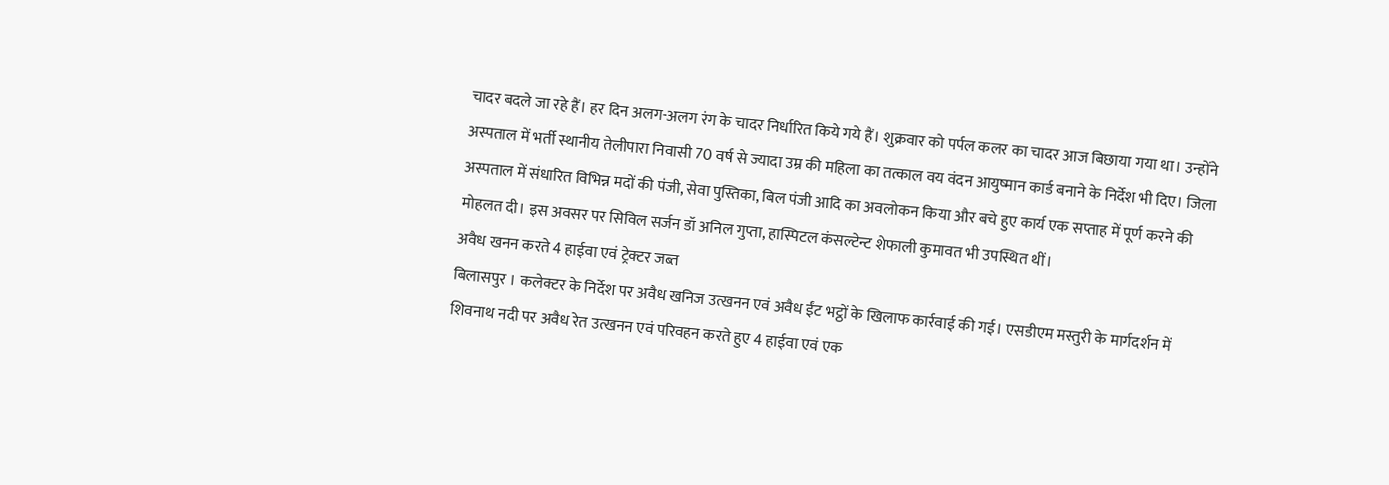चादर बदले जा रहे हैं। हर दिन अलग-अलग रंग के चादर निर्धारित किये गये हैं। शुक्रवार को पर्पल कलर का चादर आज बिछाया गया था। उन्होंने अस्पताल में भर्ती स्थानीय तेलीपारा निवासी 70 वर्ष से ज्यादा उम्र की महिला का तत्काल वय वंदन आयुष्मान कार्ड बनाने के निर्देश भी दिए। जिला अस्पताल में संधारित विभिन्न मदों की पंजी, सेवा पुस्तिका, बिल पंजी आदि का अवलोकन किया और बचे हुए कार्य एक सप्ताह में पूर्ण करने की मोहलत दी। इस अवसर पर सिविल सर्जन डॉ अनिल गुप्ता, हास्पिटल कंसल्टेन्ट शेफाली कुमावत भी उपस्थित थीं।
अवैध खनन करते 4 हाईवा एवं ट्रेक्टर जब्त
बिलासपुर । कलेक्टर के निर्देश पर अवैध खनिज उत्खनन एवं अवैध ईंट भट्ठों के खिलाफ कार्रवाई की गई। एसडीएम मस्तुरी के मार्गदर्शन में शिवनाथ नदी पर अवैध रेत उत्खनन एवं परिवहन करते हुए 4 हाईवा एवं एक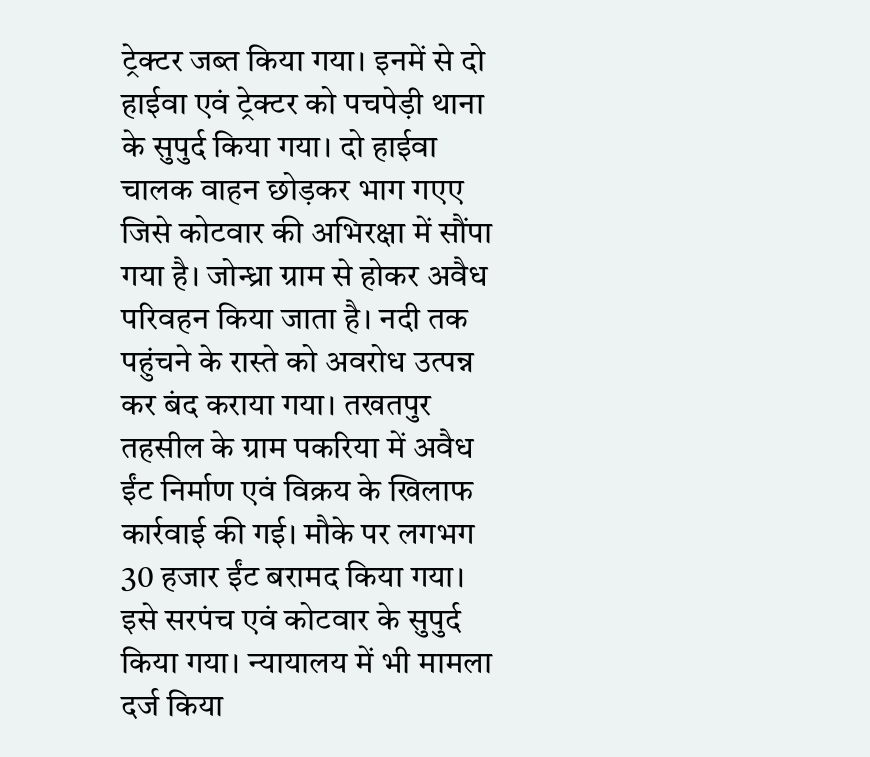ट्रेक्टर जब्त किया गया। इनमें से दो हाईवा एवं ट्रेक्टर को पचपेड़ी थाना के सुपुर्द किया गया। दो हाईवा चालक वाहन छोड़कर भाग गएए जिसे कोटवार की अभिरक्षा में सौंपा गया है। जोन्ध्रा ग्राम से होकर अवैध परिवहन किया जाता है। नदी तक पहुंचने के रास्ते को अवरोध उत्पन्न कर बंद कराया गया। तखतपुर तहसील के ग्राम पकरिया में अवैध ईंट निर्माण एवं विक्रय के खिलाफ कार्रवाई की गई। मौके पर लगभग 30 हजार ईंट बरामद किया गया। इसे सरपंच एवं कोटवार के सुपुर्द किया गया। न्यायालय में भी मामला दर्ज किया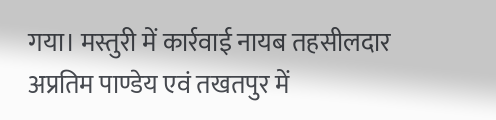गया। मस्तुरी में कार्रवाई नायब तहसीलदार अप्रतिम पाण्डेय एवं तखतपुर में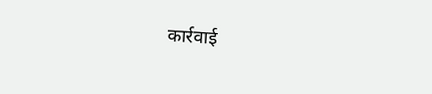कार्रवाई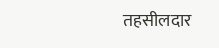तहसीलदार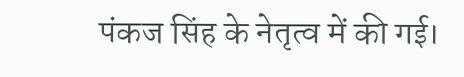पंकज सिंह के नेतृत्व में की गई।